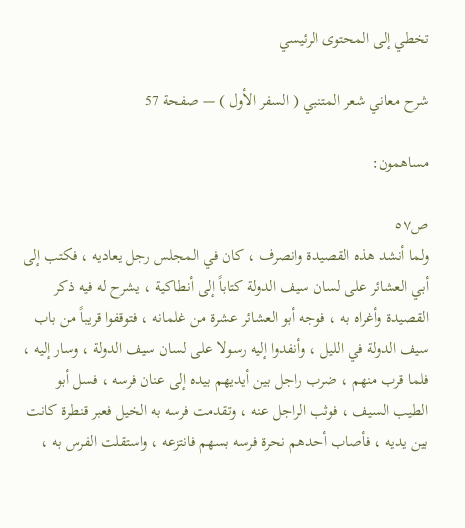تخطي إلى المحتوى الرئيسي

شرح معاني شعر المتنبي ( السفر الأول ) — صفحة 57

مساهمون:

ص٥٧
ولما أنشد هذه القصيدة وانصرف ، كان في المجلس رجل يعاديه ، فكتب إلى أبي العشائر على لسان سيف الدولة كتاباً إلى أنطاكية ، يشرح له فيه ذكر القصيدة وأغراه به ، فوجه أبو العشائر عشرة من غلمانه ، فتوقفوا قريباً من باب سيف الدولة في الليل ، وأنفدوا إليه رسولا على لسان سيف الدولة ، وسار إليه ، فلما قرب منهم ، ضرب راجل بين أيديهم بيده إلى عنان فرسه ، فسل أبو الطيب السيف ، فوثب الراجل عنه ، وتقدمت فرسه به الخيل فعبر قنطرة كانت بين يديه ، فأصاب أحدهم نحرة فرسه بسهم فانتزعه ، واستقلت الفرس به ،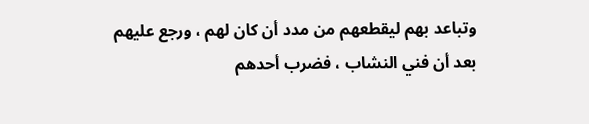وتباعد بهم ليقطعهم من مدد أن كان لهم ، ورجع عليهم بعد أن فني النشاب ، فضرب أحدهم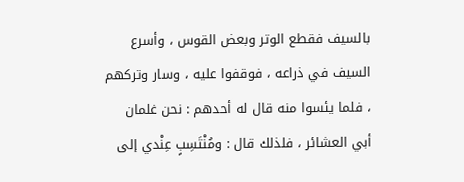بالسيف فقطع الوتر وبعض القوس ، وأسرع السيف في ذراعه ، فوقفوا عليه ، وسار وتركهم ، فلما يئسوا منه قال له أحدهم : نحن غلمان أبي العشائر ، فلذلك قال : ومُنْتَسِبٍ عِنْدي إلى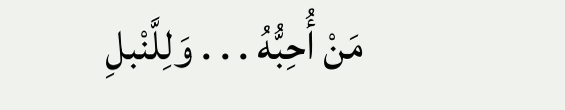مَنْ أُحِبُّهُ . . . وَلِلَّنْبلِ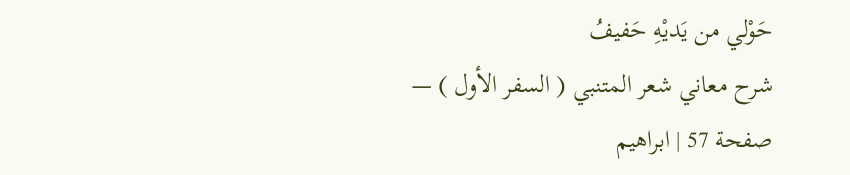حَوْلي من يَديْهِ حَفيفُ
شرح معاني شعر المتنبي ( السفر الأول ) — صفحة 57 | ابراهيم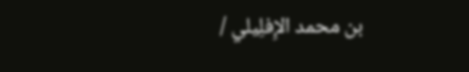بن محمد الإِفلِيلي /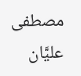مصطفى عليَّان